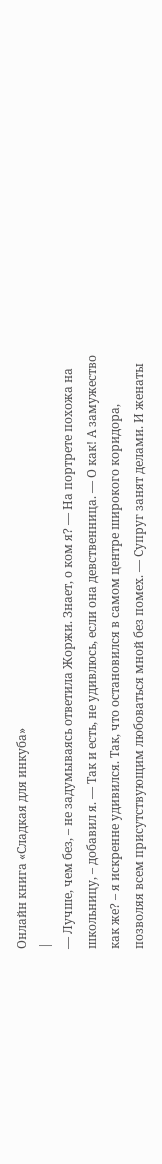Онлайн книга «Сладкая для инкуба»
|
— Лучше, чем без, – не задумываясь ответила Жоржи. Знает, о ком я? — На портрете похожа на школьницу, – добавил я. — Так и есть, не удивлюсь, если она девственница. — О как! А замужество как же? – я искренне удивился. Так, что остановился в самом центре широкого коридора, позволяя всем присутствующим любоваться мной без помех. — Супруг занят делами. И женаты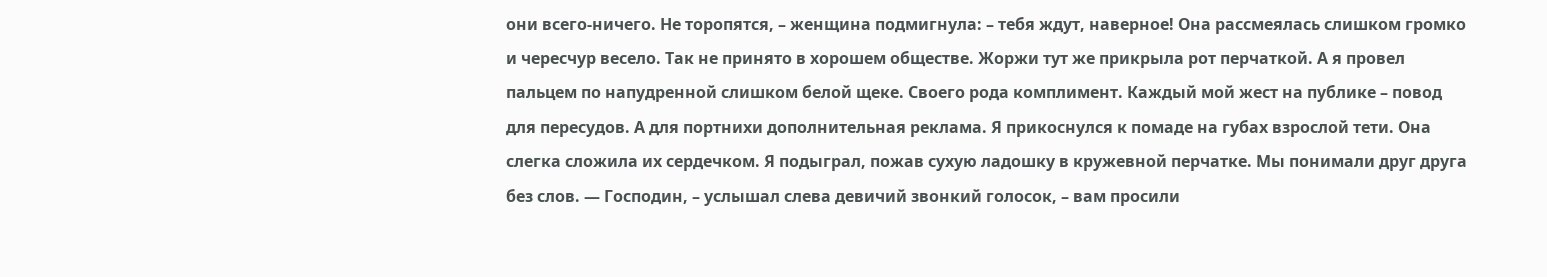они всего-ничего. Не торопятся, – женщина подмигнула: – тебя ждут, наверное! Она рассмеялась слишком громко и чересчур весело. Так не принято в хорошем обществе. Жоржи тут же прикрыла рот перчаткой. А я провел пальцем по напудренной слишком белой щеке. Своего рода комплимент. Каждый мой жест на публике – повод для пересудов. А для портнихи дополнительная реклама. Я прикоснулся к помаде на губах взрослой тети. Она слегка сложила их сердечком. Я подыграл, пожав сухую ладошку в кружевной перчатке. Мы понимали друг друга без слов. — Господин, – услышал слева девичий звонкий голосок, – вам просили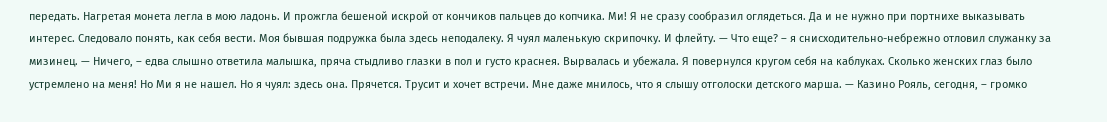передать. Нагретая монета легла в мою ладонь. И прожгла бешеной искрой от кончиков пальцев до копчика. Ми! Я не сразу сообразил оглядеться. Да и не нужно при портнихе выказывать интерес. Следовало понять, как себя вести. Моя бывшая подружка была здесь неподалеку. Я чуял маленькую скрипочку. И флейту. — Что еще? – я снисходительно-небрежно отловил служанку за мизинец. — Ничего, – едва слышно ответила малышка, пряча стыдливо глазки в пол и густо краснея. Вырвалась и убежала. Я повернулся кругом себя на каблуках. Сколько женских глаз было устремлено на меня! Но Ми я не нашел. Но я чуял: здесь она. Прячется. Трусит и хочет встречи. Мне даже мнилось, что я слышу отголоски детского марша. — Казино Рояль, сегодня, – громко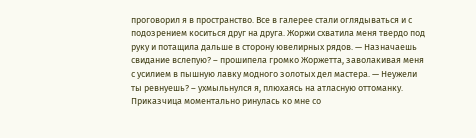проговорил я в пространство. Все в галерее стали оглядываться и с подозрением коситься друг на друга. Жоржи схватила меня твердо под руку и потащила дальше в сторону ювелирных рядов. — Назначаешь свидание вслепую? – прошипела громко Жоржетта, заволакивая меня с усилием в пышную лавку модного золотых дел мастера. — Неужели ты ревнуешь? – ухмыльнулся я, плюхаясь на атласную оттоманку. Приказчица моментально ринулась ко мне со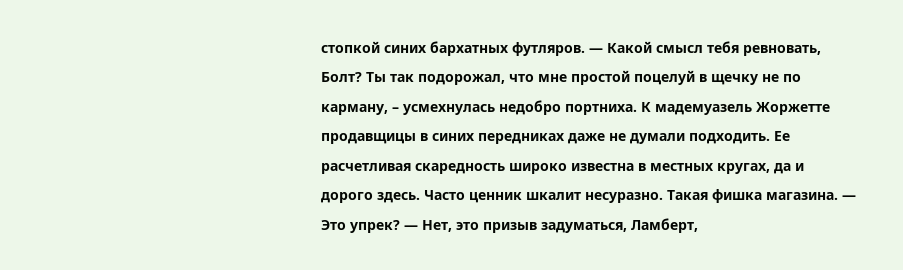стопкой синих бархатных футляров. — Какой смысл тебя ревновать, Болт? Ты так подорожал, что мне простой поцелуй в щечку не по карману, – усмехнулась недобро портниха. К мадемуазель Жоржетте продавщицы в синих передниках даже не думали подходить. Ее расчетливая скаредность широко известна в местных кругах, да и дорого здесь. Часто ценник шкалит несуразно. Такая фишка магазина. — Это упрек? — Нет, это призыв задуматься, Ламберт,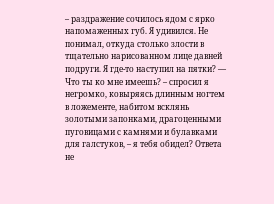– раздражение сочилось ядом с ярко напомаженных губ. Я удивился. Не понимал, откуда столько злости в тщательно нарисованном лице давней подруги. Я где-то наступил на пятки? — Что ты ко мне имеешь? – спросил я негромко, ковыряясь длинным ногтем в ложементе, набитом всклянь золотыми запонками, драгоценными пуговицами с камнями и булавками для галстуков, – я тебя обидел? Ответа не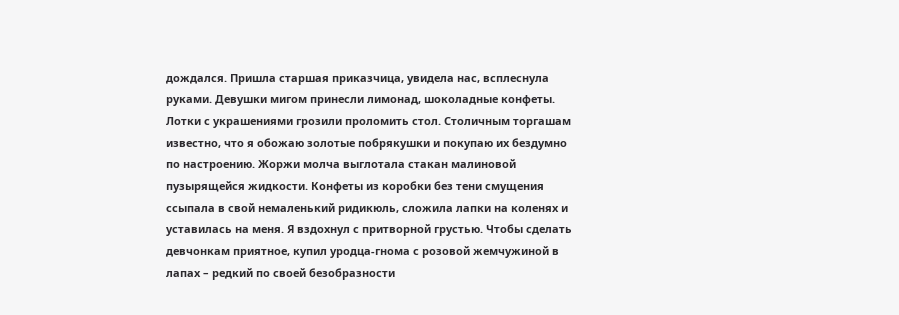дождался. Пришла старшая приказчица, увидела нас, всплеснула руками. Девушки мигом принесли лимонад, шоколадные конфеты. Лотки с украшениями грозили проломить стол. Столичным торгашам известно, что я обожаю золотые побрякушки и покупаю их бездумно по настроению. Жоржи молча выглотала стакан малиновой пузырящейся жидкости. Конфеты из коробки без тени смущения ссыпала в свой немаленький ридикюль, сложила лапки на коленях и уставилась на меня. Я вздохнул с притворной грустью. Чтобы сделать девчонкам приятное, купил уродца-гнома с розовой жемчужиной в лапах – редкий по своей безобразности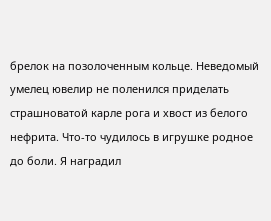брелок на позолоченным кольце. Неведомый умелец ювелир не поленился приделать страшноватой карле рога и хвост из белого нефрита. Что-то чудилось в игрушке родное до боли. Я наградил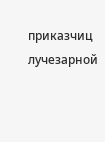приказчиц лучезарной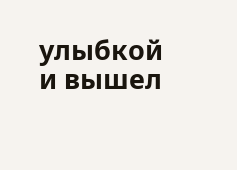улыбкой и вышел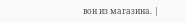вон из магазина. |